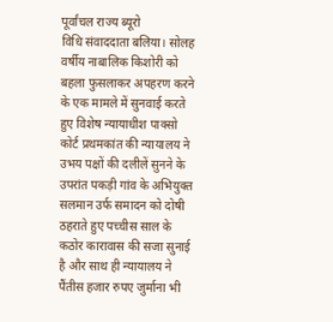पूर्वांचल राज्य ब्यूरो
विधि संवाददाता बलिया। सोलह वर्षीय नाबालिक किशोरी को बहला फुसलाकर अपहरण करने के एक मामले में सुनवाई करते हुए विशेष न्यायाधीश पाक्सो कोर्ट प्रथमकांत की न्यायालय ने उभय पक्षों की दलीलें सुनने के उपरांत पकड़ी गांव के अभियुक्त सलमान उर्फ समादन को दोषी ठहराते हुए पच्चीस साल के कठोर कारावास की सजा सुनाई है और साथ ही न्यायालय ने पैंतीस हजार रुपए जुर्माना भी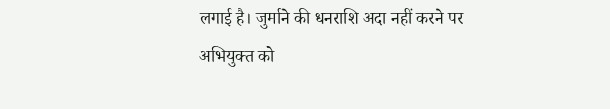लगाई है। जुर्माने की धनराशि अदा नहीं करने पर अभियुक्त को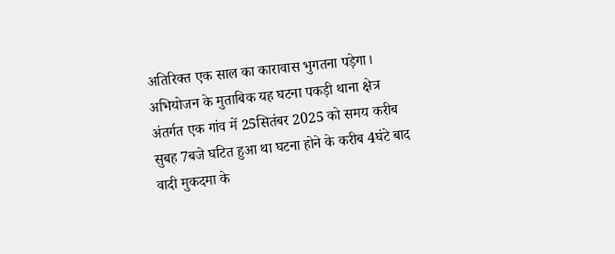अतिरिक्त एक साल का कारावास भुगतना पड़ेगा।
अभियोजन के मुताबिक यह घटना पकड़ी थाना क्षेत्र अंतर्गत एक गांव में 25सितंबर 2025 को समय करीब सुबह 7बजे घटित हुआ था घटना होने के करीब 4घंटे बाद वादी मुकदमा के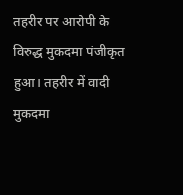तहरीर पर आरोपी के विरुद्ध मुकदमा पंजीकृत हुआ। तहरीर में वादी मुकदमा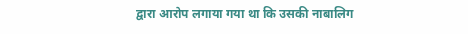द्वारा आरोप लगाया गया था कि उसकी नाबालिग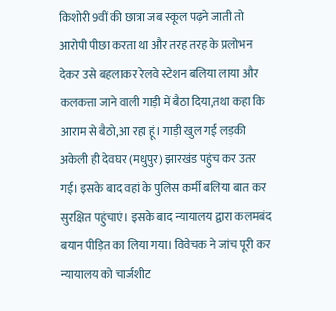किशोरी 9वीं की छात्रा जब स्कूल पढ़ने जाती तो आरोपी पीछा करता था और तरह तरह के प्रलोभन देकर उसे बहलाकर रेलवे स्टेशन बलिया लाया और कलकत्ता जाने वाली गाड़ी में बैठा दिया,तथा कहा कि आराम से बैठो,आ रहा हूं। गाड़ी खुल गई लड़की अकेली ही देवघर (मधुपुर) झारखंड पहुंच कर उतर गई। इसके बाद वहां के पुलिस कर्मी बलिया बात कर सुरक्षित पहुंचाएं। इसके बाद न्यायालय द्वारा कलमबंद बयान पीड़ित का लिया गया। विवेचक ने जांच पूरी कर न्यायालय को चार्जशीट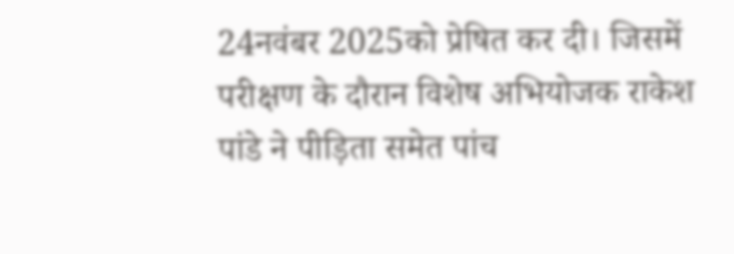24नवंबर 2025को प्रेषित कर दी। जिसमें परीक्षण के दौरान विशेष अभियोजक राकेश पांडे ने पीड़िता समेत पांच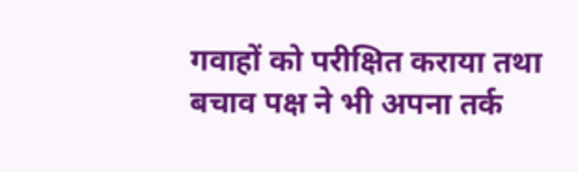गवाहों को परीक्षित कराया तथा बचाव पक्ष ने भी अपना तर्क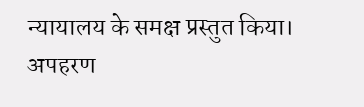न्यायालय के समक्ष प्रस्तुत किया।
अपहरण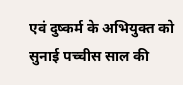एवं दुष्कर्म के अभियुक्त को सुनाई पच्चीस साल की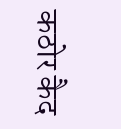कठोर कैद